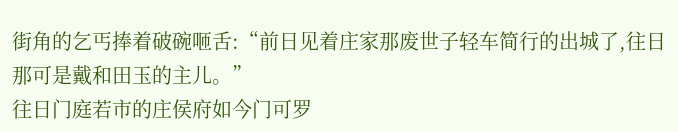街角的乞丐捧着破碗咂舌:“前日见着庄家那废世子轻车简行的出城了,往日那可是戴和田玉的主儿。”
往日门庭若市的庄侯府如今门可罗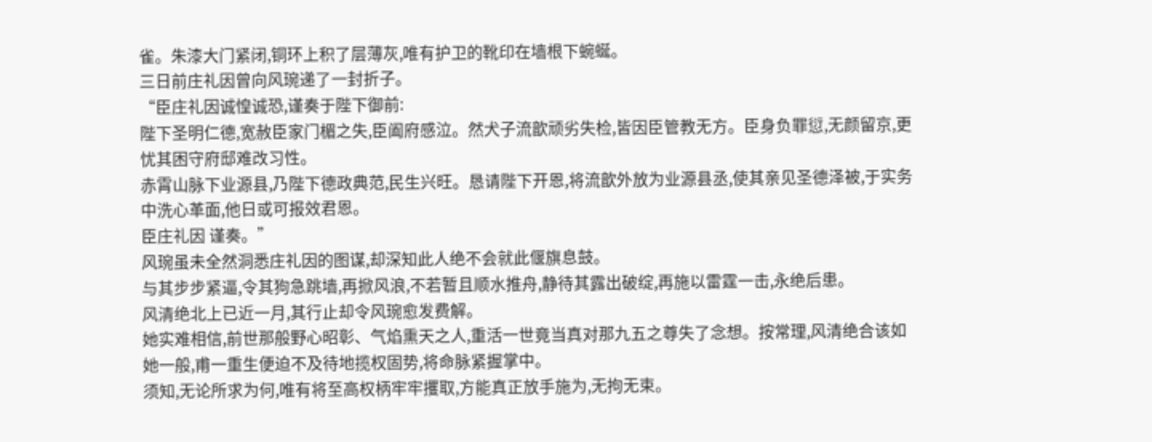雀。朱漆大门紧闭,铜环上积了层薄灰,唯有护卫的靴印在墙根下蜿蜒。
三日前庄礼因曾向风琬递了一封折子。
“臣庄礼因诚惶诚恐,谨奏于陛下御前:
陛下圣明仁德,宽赦臣家门楣之失,臣阖府感泣。然犬子流歆顽劣失检,皆因臣管教无方。臣身负罪愆,无颜留京,更忧其困守府邸难改习性。
赤霄山脉下业源县,乃陛下德政典范,民生兴旺。恳请陛下开恩,将流歆外放为业源县丞,使其亲见圣德泽被,于实务中洗心革面,他日或可报效君恩。
臣庄礼因 谨奏。”
风琬虽未全然洞悉庄礼因的图谋,却深知此人绝不会就此偃旗息鼓。
与其步步紧逼,令其狗急跳墙,再掀风浪,不若暂且顺水推舟,静待其露出破绽,再施以雷霆一击,永绝后患。
风清绝北上已近一月,其行止却令风琬愈发费解。
她实难相信,前世那般野心昭彰、气焰熏天之人,重活一世竟当真对那九五之尊失了念想。按常理,风清绝合该如她一般,甫一重生便迫不及待地揽权固势,将命脉紧握掌中。
须知,无论所求为何,唯有将至高权柄牢牢攫取,方能真正放手施为,无拘无束。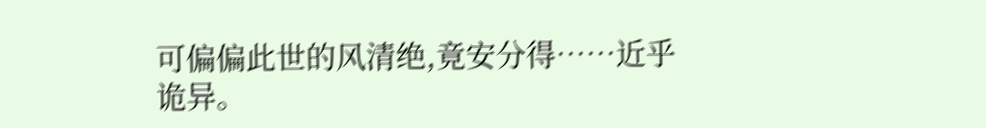可偏偏此世的风清绝,竟安分得……近乎诡异。